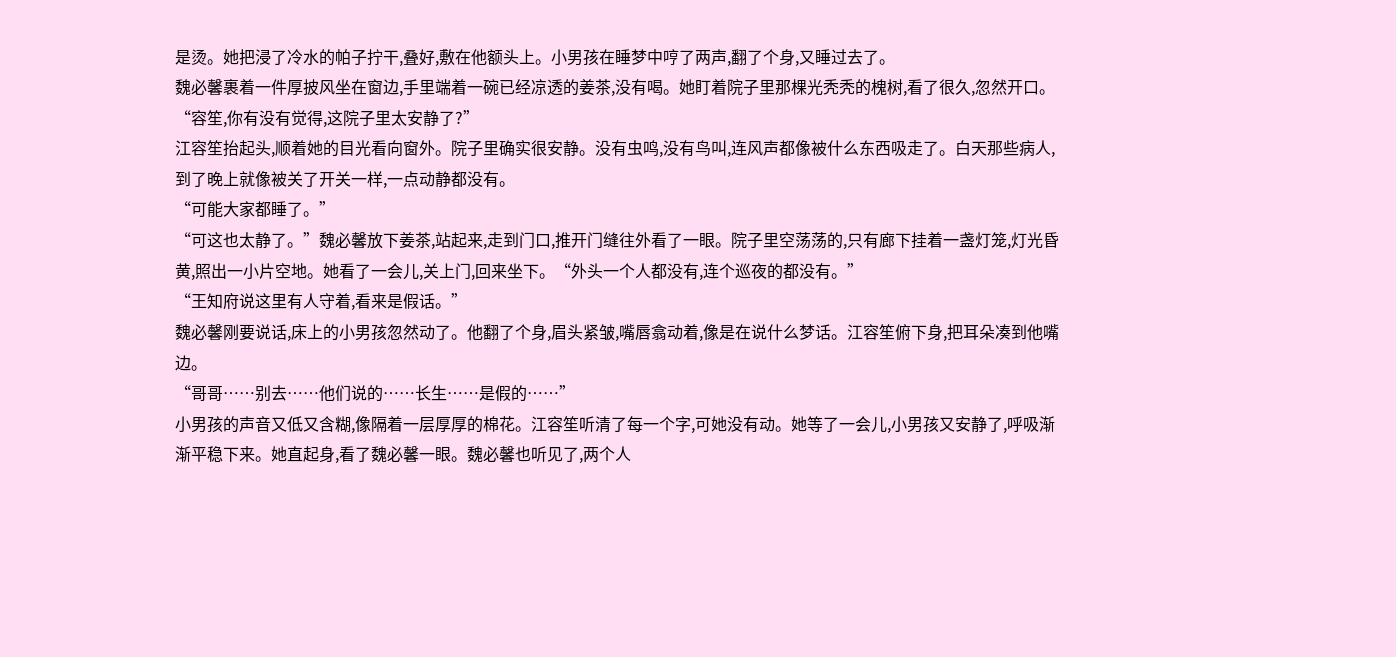是烫。她把浸了冷水的帕子拧干,叠好,敷在他额头上。小男孩在睡梦中哼了两声,翻了个身,又睡过去了。
魏必馨裹着一件厚披风坐在窗边,手里端着一碗已经凉透的姜茶,没有喝。她盯着院子里那棵光秃秃的槐树,看了很久,忽然开口。“容笙,你有没有觉得,这院子里太安静了?”
江容笙抬起头,顺着她的目光看向窗外。院子里确实很安静。没有虫鸣,没有鸟叫,连风声都像被什么东西吸走了。白天那些病人,到了晚上就像被关了开关一样,一点动静都没有。
“可能大家都睡了。”
“可这也太静了。”魏必馨放下姜茶,站起来,走到门口,推开门缝往外看了一眼。院子里空荡荡的,只有廊下挂着一盏灯笼,灯光昏黄,照出一小片空地。她看了一会儿,关上门,回来坐下。“外头一个人都没有,连个巡夜的都没有。”
“王知府说这里有人守着,看来是假话。”
魏必馨刚要说话,床上的小男孩忽然动了。他翻了个身,眉头紧皱,嘴唇翕动着,像是在说什么梦话。江容笙俯下身,把耳朵凑到他嘴边。
“哥哥……别去……他们说的……长生……是假的……”
小男孩的声音又低又含糊,像隔着一层厚厚的棉花。江容笙听清了每一个字,可她没有动。她等了一会儿,小男孩又安静了,呼吸渐渐平稳下来。她直起身,看了魏必馨一眼。魏必馨也听见了,两个人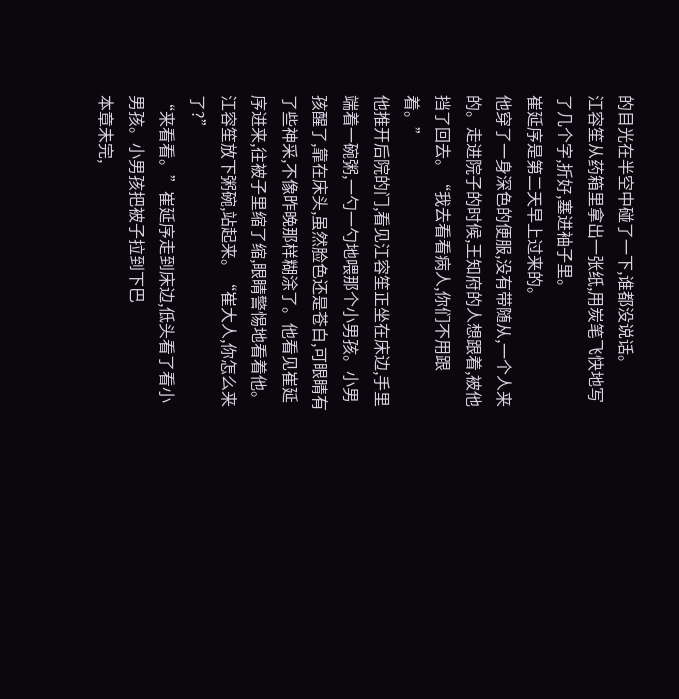的目光在半空中碰了一下,谁都没说话。
江容笙从药箱里拿出一张纸,用炭笔飞快地写了几个字,折好,塞进袖子里。
崔延序是第二天早上过来的。
他穿了一身深色的便服,没有带随从,一个人来的。走进院子的时候,王知府的人想跟着,被他挡了回去。“我去看看病人,你们不用跟着。”
他推开后院的门,看见江容笙正坐在床边,手里端着一碗粥,一勺一勺地喂那个小男孩。小男孩醒了,靠在床头,虽然脸色还是苍白,可眼睛有了些神采,不像昨晚那样糊涂了。他看见崔延序进来,往被子里缩了缩,眼睛警惕地看着他。
江容笙放下粥碗,站起来。“崔大人,你怎么来了?”
“来看看。”崔延序走到床边,低头看了看小男孩。小男孩把被子拉到下巴
本章未完,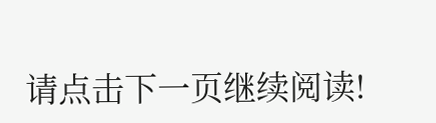请点击下一页继续阅读!